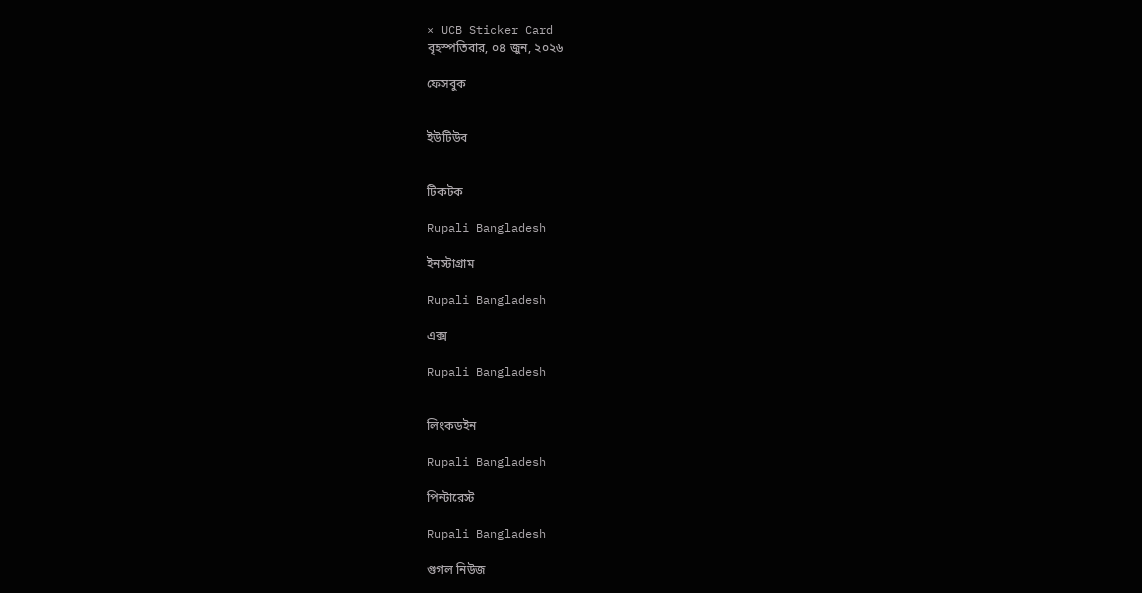× UCB Sticker Card
বৃহস্পতিবার, ০৪ জুন, ২০২৬

ফেসবুক


ইউটিউব


টিকটক

Rupali Bangladesh

ইনস্টাগ্রাম

Rupali Bangladesh

এক্স

Rupali Bangladesh


লিংকডইন

Rupali Bangladesh

পিন্টারেস্ট

Rupali Bangladesh

গুগল নিউজ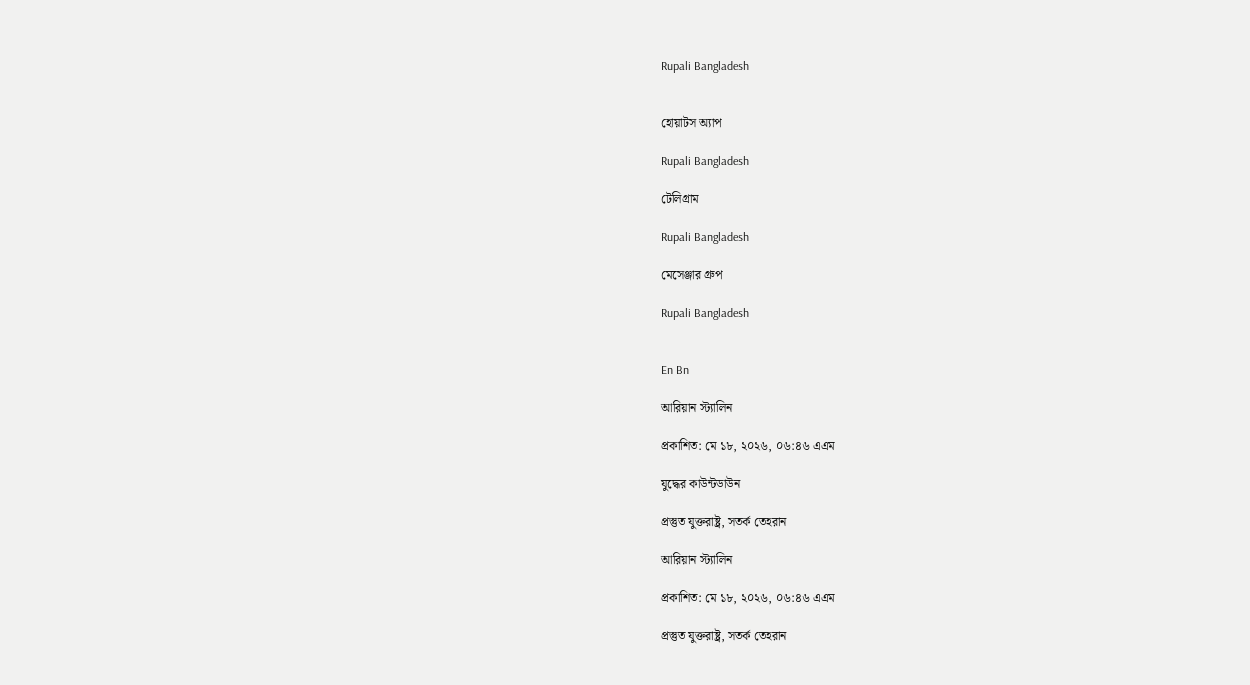Rupali Bangladesh


হোয়াটস অ্যাপ

Rupali Bangladesh

টেলিগ্রাম

Rupali Bangladesh

মেসেঞ্জার গ্রুপ

Rupali Bangladesh


En Bn

আরিয়ান স্ট্যালিন

প্রকাশিত: মে ১৮, ২০২৬, ০৬:৪৬ এএম

যুদ্ধের কাউন্টডাউন

প্রস্তুত যুক্তরাষ্ট্র, সতর্ক তেহরান

আরিয়ান স্ট্যালিন

প্রকাশিত: মে ১৮, ২০২৬, ০৬:৪৬ এএম

প্রস্তুত যুক্তরাষ্ট্র, সতর্ক তেহরান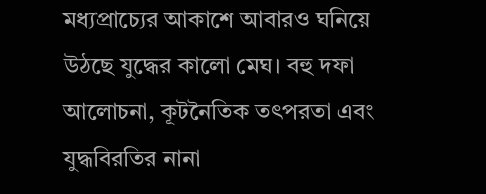মধ্যপ্রাচ্যের আকাশে আবারও ঘনিয়ে উঠছে যুদ্ধের কালো মেঘ। বহু দফা আলোচনা, কূটনৈতিক তৎপরতা এবং যুদ্ধবিরতির নানা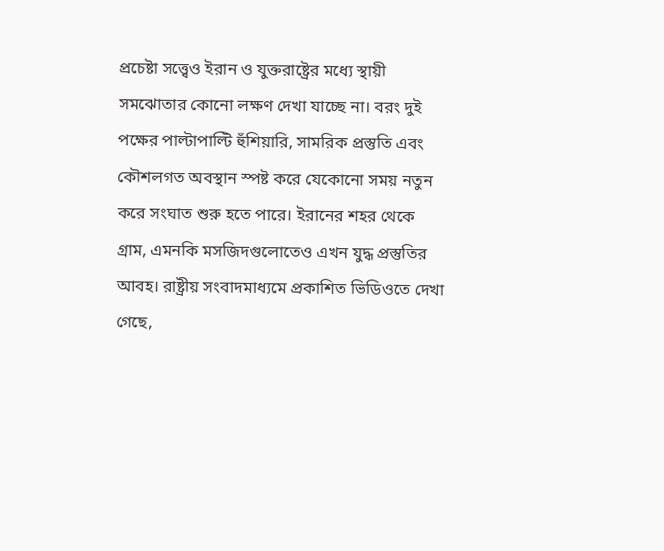প্রচেষ্টা সত্ত্বেও ইরান ও যুক্তরাষ্ট্রের মধ্যে স্থায়ী সমঝোতার কোনো লক্ষণ দেখা যাচ্ছে না। বরং দুই পক্ষের পাল্টাপাল্টি হুঁশিয়ারি, সামরিক প্রস্তুতি এবং কৌশলগত অবস্থান স্পষ্ট করে যেকোনো সময় নতুন করে সংঘাত শুরু হতে পারে। ইরানের শহর থেকে গ্রাম, এমনকি মসজিদগুলোতেও এখন যুদ্ধ প্রস্তুতির আবহ। রাষ্ট্রীয় সংবাদমাধ্যমে প্রকাশিত ভিডিওতে দেখা গেছে,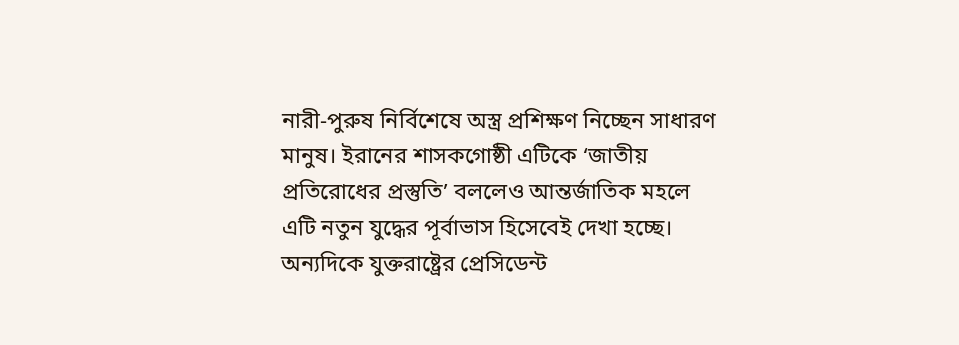নারী-পুরুষ নির্বিশেষে অস্ত্র প্রশিক্ষণ নিচ্ছেন সাধারণ মানুষ। ইরানের শাসকগোষ্ঠী এটিকে ‘জাতীয় প্রতিরোধের প্রস্তুতি’ বললেও আন্তর্জাতিক মহলে এটি নতুন যুদ্ধের পূর্বাভাস হিসেবেই দেখা হচ্ছে। অন্যদিকে যুক্তরাষ্ট্রের প্রেসিডেন্ট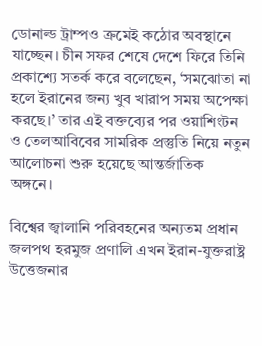ডোনাল্ড ট্রাম্পও ক্রমেই কঠোর অবস্থানে যাচ্ছেন। চীন সফর শেষে দেশে ফিরে তিনি প্রকাশ্যে সতর্ক করে বলেছেন, ‘সমঝোতা না হলে ইরানের জন্য খুব খারাপ সময় অপেক্ষা করছে।’ তার এই বক্তব্যের পর ওয়াশিংটন ও তেলআবিবের সামরিক প্রস্তুতি নিয়ে নতুন আলোচনা শুরু হয়েছে আন্তর্জাতিক অঙ্গনে।

বিশ্বের জ্বালানি পরিবহনের অন্যতম প্রধান জলপথ হরমুজ প্রণালি এখন ইরান-যুক্তরাষ্ট্র উত্তেজনার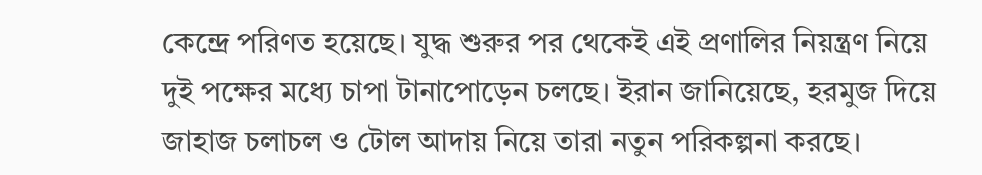কেন্দ্রে পরিণত হয়েছে। যুদ্ধ শুরুর পর থেকেই এই প্রণালির নিয়ন্ত্রণ নিয়ে দুই পক্ষের মধ্যে চাপা টানাপোড়েন চলছে। ইরান জানিয়েছে, হরমুজ দিয়ে জাহাজ চলাচল ও টোল আদায় নিয়ে তারা নতুন পরিকল্পনা করছে।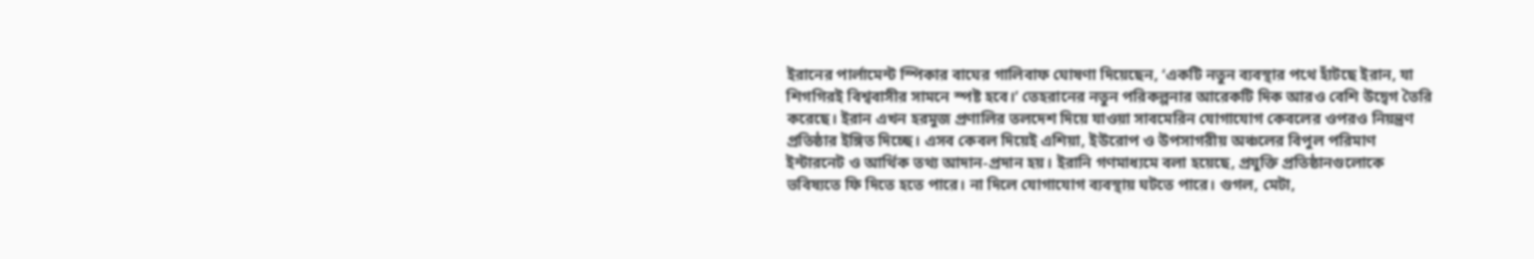ইরানের পার্লামেন্ট স্পিকার বাঘের গালিবাফ ঘোষণা দিয়েছেন, ‘একটি নতুন ব্যবস্থার পথে হাঁটছে ইরান, যা শিগগিরই বিশ্ববাসীর সামনে স্পষ্ট হবে।’ তেহরানের নতুন পরিকল্পনার আরেকটি দিক আরও বেশি উদ্বেগ তৈরি করেছে। ইরান এখন হরমুজ প্রণালির তলদেশ দিয়ে যাওয়া সাবমেরিন যোগাযোগ কেবলের ওপরও নিয়ন্ত্রণ প্রতিষ্ঠার ইঙ্গিত দিচ্ছে। এসব কেবল দিয়েই এশিয়া, ইউরোপ ও উপসাগরীয় অঞ্চলের বিপুল পরিমাণ ইন্টারনেট ও আর্থিক তথ্য আদান-প্রদান হয়। ইরানি গণমাধ্যমে বলা হয়েছে, প্রযুক্তি প্রতিষ্ঠানগুলোকে ভবিষ্যতে ফি দিতে হতে পারে। না দিলে যোগাযোগ ব্যবস্থায় ঘটতে পারে। গুগল, মেটা,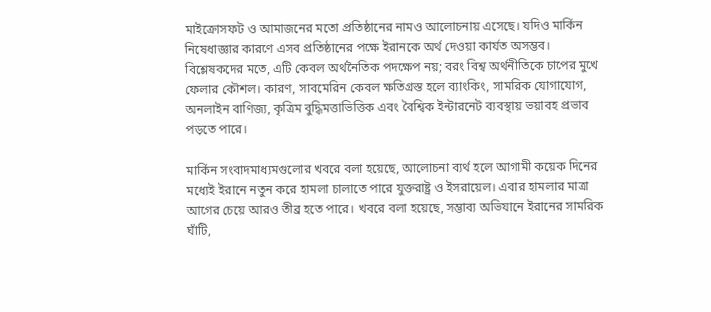মাইক্রোসফট ও আমাজনের মতো প্রতিষ্ঠানের নামও আলোচনায় এসেছে। যদিও মার্কিন নিষেধাজ্ঞার কারণে এসব প্রতিষ্ঠানের পক্ষে ইরানকে অর্থ দেওয়া কার্যত অসম্ভব। বিশ্লেষকদের মতে, এটি কেবল অর্থনৈতিক পদক্ষেপ নয়; বরং বিশ্ব অর্থনীতিকে চাপের মুখে ফেলার কৌশল। কারণ, সাবমেরিন কেবল ক্ষতিগ্রস্ত হলে ব্যাংকিং, সামরিক যোগাযোগ, অনলাইন বাণিজ্য, কৃত্রিম বুদ্ধিমত্তাভিত্তিক এবং বৈশ্বিক ইন্টারনেট ব্যবস্থায় ভয়াবহ প্রভাব পড়তে পারে।

মার্কিন সংবাদমাধ্যমগুলোর খবরে বলা হয়েছে, আলোচনা ব্যর্থ হলে আগামী কয়েক দিনের মধ্যেই ইরানে নতুন করে হামলা চালাতে পারে যুক্তরাষ্ট্র ও ইসরায়েল। এবার হামলার মাত্রা আগের চেয়ে আরও তীব্র হতে পারে। খবরে বলা হয়েছে, সম্ভাব্য অভিযানে ইরানের সামরিক ঘাঁটি,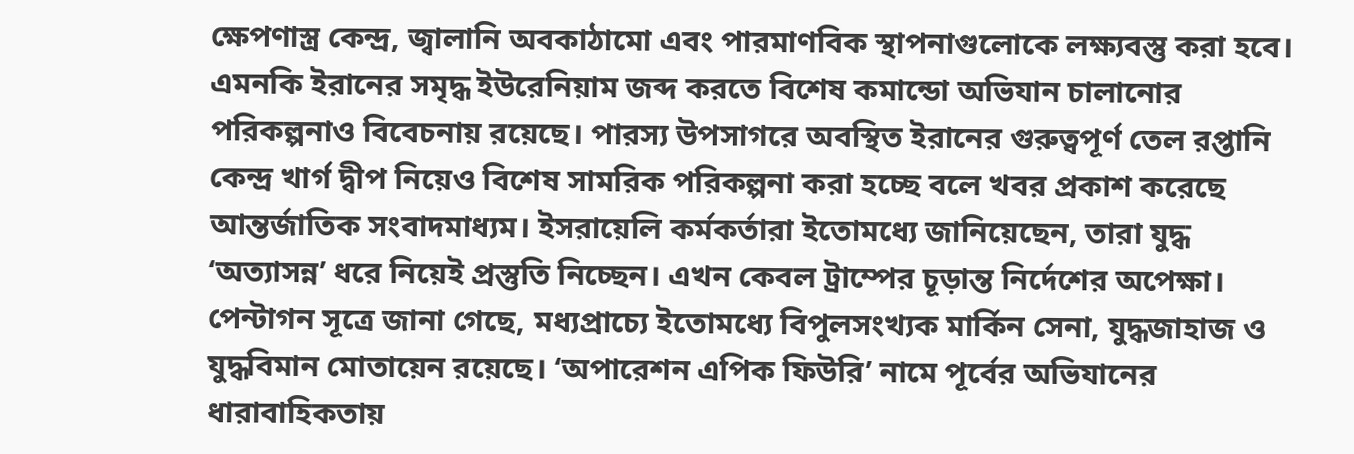ক্ষেপণাস্ত্র কেন্দ্র, জ্বালানি অবকাঠামো এবং পারমাণবিক স্থাপনাগুলোকে লক্ষ্যবস্তু করা হবে। এমনকি ইরানের সমৃদ্ধ ইউরেনিয়াম জব্দ করতে বিশেষ কমান্ডো অভিযান চালানোর পরিকল্পনাও বিবেচনায় রয়েছে। পারস্য উপসাগরে অবস্থিত ইরানের গুরুত্বপূর্ণ তেল রপ্তানি কেন্দ্র খার্গ দ্বীপ নিয়েও বিশেষ সামরিক পরিকল্পনা করা হচ্ছে বলে খবর প্রকাশ করেছে আন্তর্জাতিক সংবাদমাধ্যম। ইসরায়েলি কর্মকর্তারা ইতোমধ্যে জানিয়েছেন, তারা যুদ্ধ ‘অত্যাসন্ন’ ধরে নিয়েই প্রস্তুতি নিচ্ছেন। এখন কেবল ট্রাম্পের চূড়ান্ত নির্দেশের অপেক্ষা। পেন্টাগন সূত্রে জানা গেছে, মধ্যপ্রাচ্যে ইতোমধ্যে বিপুলসংখ্যক মার্কিন সেনা, যুদ্ধজাহাজ ও যুদ্ধবিমান মোতায়েন রয়েছে। ‘অপারেশন এপিক ফিউরি’ নামে পূর্বের অভিযানের ধারাবাহিকতায়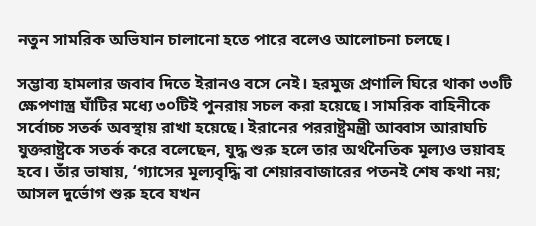নতুন সামরিক অভিযান চালানো হতে পারে বলেও আলোচনা চলছে।

সম্ভাব্য হামলার জবাব দিতে ইরানও বসে নেই। হরমুজ প্রণালি ঘিরে থাকা ৩৩টি ক্ষেপণাস্ত্র ঘাঁটির মধ্যে ৩০টিই পুনরায় সচল করা হয়েছে। সামরিক বাহিনীকে সর্বোচ্চ সতর্ক অবস্থায় রাখা হয়েছে। ইরানের পররাষ্ট্রমন্ত্রী আব্বাস আরাঘচি যুক্তরাষ্ট্রকে সতর্ক করে বলেছেন, যুদ্ধ শুরু হলে তার অর্থনৈতিক মূল্যও ভয়াবহ হবে। তাঁর ভাষায়, ‘গ্যাসের মূল্যবৃদ্ধি বা শেয়ারবাজারের পতনই শেষ কথা নয়; আসল দুর্ভোগ শুরু হবে যখন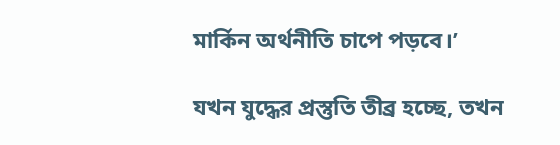মার্কিন অর্থনীতি চাপে পড়বে।’

যখন যুদ্ধের প্রস্তুতি তীব্র হচ্ছে, তখন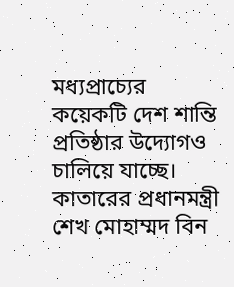মধ্যপ্রাচ্যের কয়েকটি দেশ শান্তি প্রতিষ্ঠার উদ্যোগও চালিয়ে যাচ্ছে। কাতারের প্রধানমন্ত্রী শেখ মোহাম্মদ বিন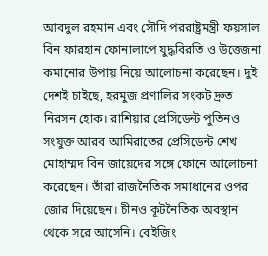আবদুল রহমান এবং সৌদি পররাষ্ট্রমন্ত্রী ফয়সাল বিন ফারহান ফোনালাপে যুদ্ধবিরতি ও উত্তেজনা কমানোর উপায় নিয়ে আলোচনা করেছেন। দুই দেশই চাইছে, হরমুজ প্রণালির সংকট দ্রুত নিরসন হোক। রাশিয়ার প্রেসিডেন্ট পুতিনও সংযুক্ত আরব আমিরাতের প্রেসিডেন্ট শেখ মোহাম্মদ বিন জায়েদের সঙ্গে ফোনে আলোচনা করেছেন। তাঁরা রাজনৈতিক সমাধানের ওপর জোর দিয়েছেন। চীনও কূটনৈতিক অবস্থান থেকে সরে আসেনি। বেইজিং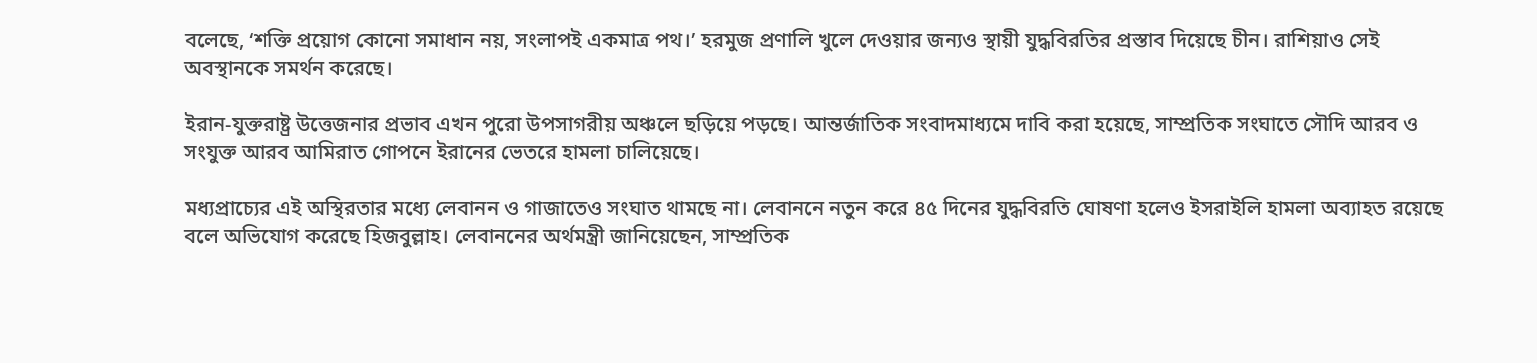বলেছে, ‘শক্তি প্রয়োগ কোনো সমাধান নয়, সংলাপই একমাত্র পথ।’ হরমুজ প্রণালি খুলে দেওয়ার জন্যও স্থায়ী যুদ্ধবিরতির প্রস্তাব দিয়েছে চীন। রাশিয়াও সেই অবস্থানকে সমর্থন করেছে।

ইরান-যুক্তরাষ্ট্র উত্তেজনার প্রভাব এখন পুরো উপসাগরীয় অঞ্চলে ছড়িয়ে পড়ছে। আন্তর্জাতিক সংবাদমাধ্যমে দাবি করা হয়েছে, সাম্প্রতিক সংঘাতে সৌদি আরব ও সংযুক্ত আরব আমিরাত গোপনে ইরানের ভেতরে হামলা চালিয়েছে।

মধ্যপ্রাচ্যের এই অস্থিরতার মধ্যে লেবানন ও গাজাতেও সংঘাত থামছে না। লেবাননে নতুন করে ৪৫ দিনের যুদ্ধবিরতি ঘোষণা হলেও ইসরাইলি হামলা অব্যাহত রয়েছে বলে অভিযোগ করেছে হিজবুল্লাহ। লেবাননের অর্থমন্ত্রী জানিয়েছেন, সাম্প্রতিক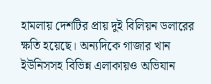হামলায় দেশটির প্রায় দুই বিলিয়ন ডলারের ক্ষতি হয়েছে। অন্যদিকে গাজার খান ইউনিসসহ বিভিন্ন এলাকায়ও অভিযান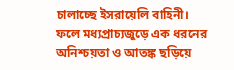চালাচ্ছে ইসরায়েলি বাহিনী। ফলে মধ্যপ্রাচ্যজুড়ে এক ধরনের অনিশ্চয়তা ও আতঙ্ক ছড়িয়ে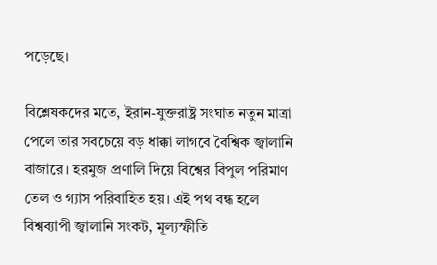পড়েছে।

বিশ্লেষকদের মতে, ইরান-যুক্তরাষ্ট্র সংঘাত নতুন মাত্রা পেলে তার সবচেয়ে বড় ধাক্কা লাগবে বৈশ্বিক জ্বালানি বাজারে। হরমুজ প্রণালি দিয়ে বিশ্বের বিপুল পরিমাণ তেল ও গ্যাস পরিবাহিত হয়। এই পথ বন্ধ হলে বিশ্বব্যাপী জ্বালানি সংকট, মূল্যস্ফীতি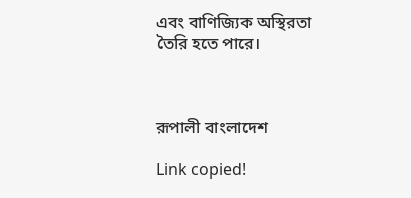এবং বাণিজ্যিক অস্থিরতা তৈরি হতে পারে।



রূপালী বাংলাদেশ

Link copied!